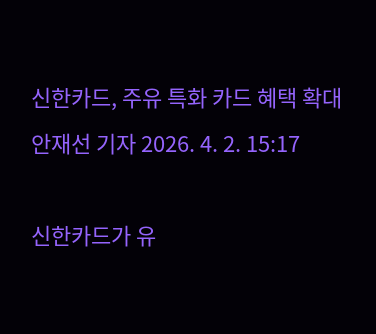신한카드, 주유 특화 카드 혜택 확대
안재선 기자 2026. 4. 2. 15:17

신한카드가 유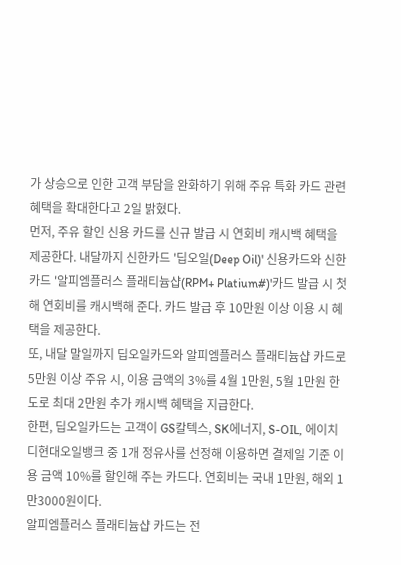가 상승으로 인한 고객 부담을 완화하기 위해 주유 특화 카드 관련 혜택을 확대한다고 2일 밝혔다.
먼저, 주유 할인 신용 카드를 신규 발급 시 연회비 캐시백 혜택을 제공한다. 내달까지 신한카드 '딥오일(Deep Oil)' 신용카드와 신한카드 '알피엠플러스 플래티늄샵(RPM+ Platium#)'카드 발급 시 첫 해 연회비를 캐시백해 준다. 카드 발급 후 10만원 이상 이용 시 혜택을 제공한다.
또, 내달 말일까지 딥오일카드와 알피엠플러스 플래티늄샵 카드로 5만원 이상 주유 시, 이용 금액의 3%를 4월 1만원, 5월 1만원 한도로 최대 2만원 추가 캐시백 혜택을 지급한다.
한편, 딥오일카드는 고객이 GS칼텍스, SK에너지, S-OIL, 에이치디현대오일뱅크 중 1개 정유사를 선정해 이용하면 결제일 기준 이용 금액 10%를 할인해 주는 카드다. 연회비는 국내 1만원, 해외 1만3000원이다.
알피엠플러스 플래티늄샵 카드는 전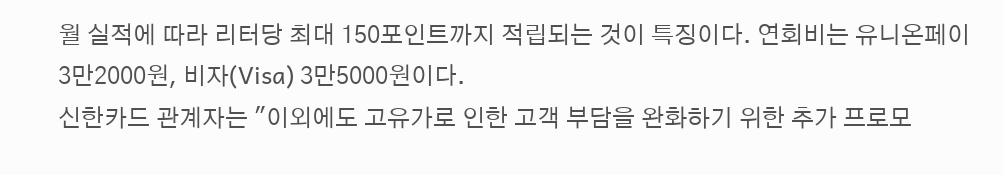월 실적에 따라 리터당 최대 150포인트까지 적립되는 것이 특징이다. 연회비는 유니온페이 3만2000원, 비자(Visa) 3만5000원이다.
신한카드 관계자는 "이외에도 고유가로 인한 고객 부담을 완화하기 위한 추가 프로모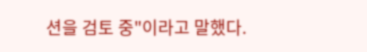션을 검토 중"이라고 말했다.